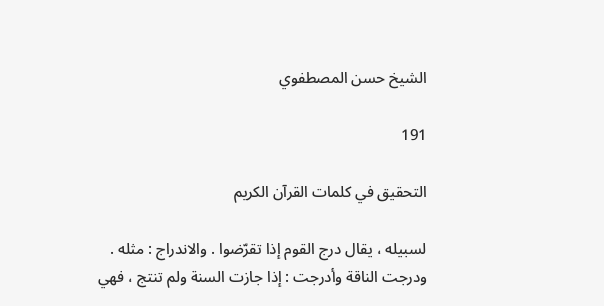الشيخ حسن المصطفوي

191

التحقيق في كلمات القرآن الكريم

لسبيله ، يقال درج القوم إذا تقرّضوا . والاندراج : مثله . ودرجت الناقة وأدرجت : إذا جازت السنة ولم تنتج ، فهي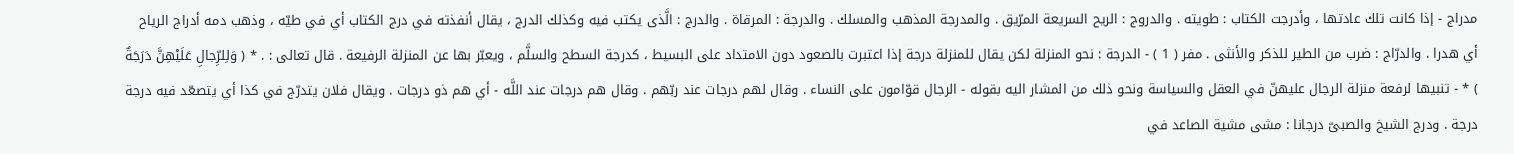مدراج - إذا كانت تلك عادتها ، وأدرجت الكتاب : طويته . والدروج : الريح السريعة المرّيق . والمدرجة المذهب والمسلك . والدرجة : المرقاة . والدرج : الَّذى يكتب فيه وكذلك الدرج ، يقال أنفذته في درج الكتاب أي في طيّه ، وذهب دمه أدراج الرياح أي هدرا . والدرّاج : ضرب من الطير للذكر والأنثى . مفر ( 1 ) - الدرجة : نحو المنزلة لكن يقال للمنزلة درجة إذا اعتبرت بالصعود دون الامتداد على البسيط ، كدرجة السطح والسلَّم ، ويعبّر بها عن المنزلة الرفيعة . قال تعالى : . * ( وَلِلرِّجالِ عَلَيْهِنَّ دَرَجَةٌ ) * - تنبيها لرفعة منزلة الرجال عليهنّ في العقل والسياسة ونحو ذلك من المشار اليه بقوله - الرجال قوّامون على النساء . وقال لهم درجات عند ربّهم . وقال هم درجات عند اللَّه - أي هم ذو درجات . ويقال فلان يتدرّج في كذا أي يتصعّد فيه درجة درجة . ودرج الشيخ والصبىّ درجانا : مشى مشية الصاعد في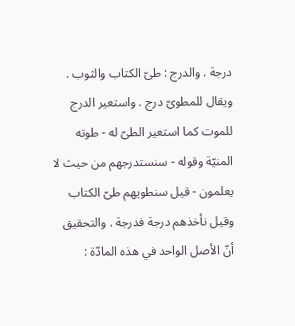درجة . والدرج : طىّ الكتاب والثوب . ويقال للمطوىّ درج . واستعير الدرج للموت كما استعير الطىّ له - طوته المنيّة وقوله - سنستدرجهم من حيث لا يعلمون - قيل سنطويهم طىّ الكتاب وقيل نأخذهم درجة فدرجة . والتحقيق أنّ الأصل الواحد في هذه المادّة :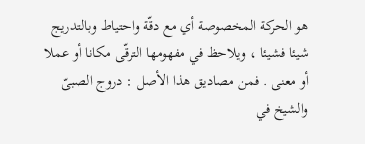هو الحركة المخصوصة أي مع دقّة واحتياط وبالتدريج شيئا فشيئا ، ويلاحظ في مفهومها الترقّى مكانا أو عملا أو معنى . فمن مصاديق هذا الأصل : دروج الصبىّ والشيخ في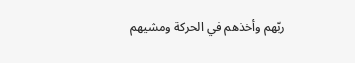ربّهم وأخذهم في الحركة ومشيهم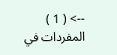--> ( 1 ) المفردات في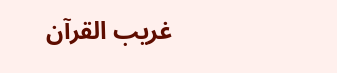غريب القرآن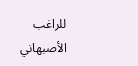للراغب الأصبهاني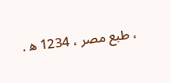، طبع مصر ، 1234 ه‍ .